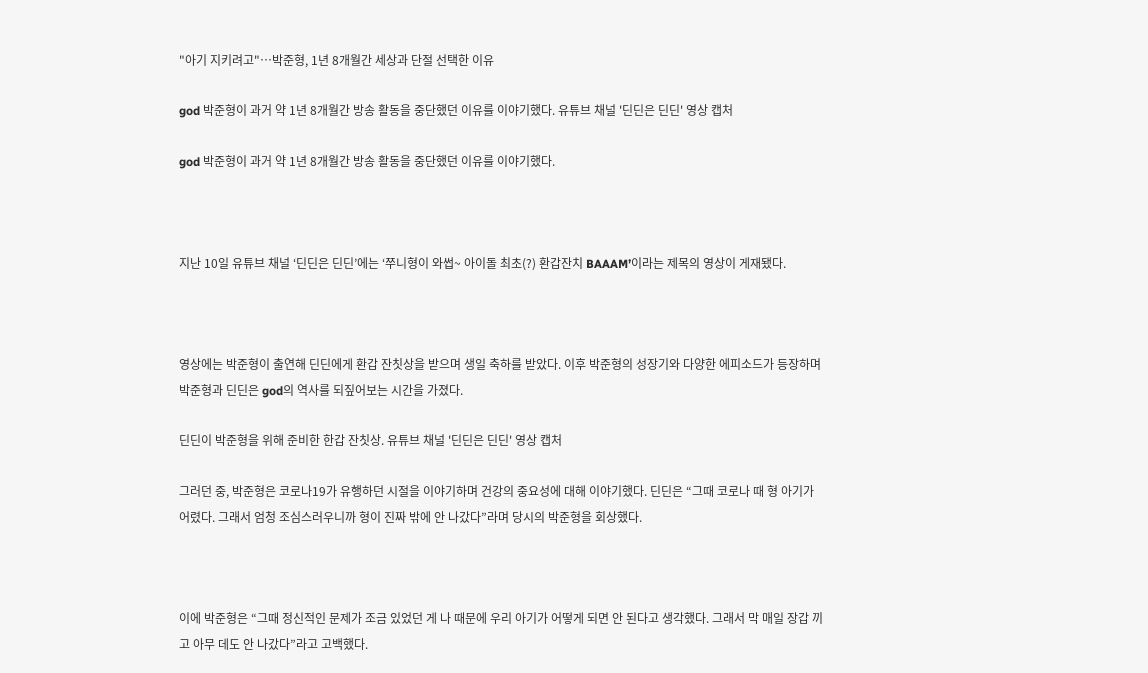"아기 지키려고"…박준형, 1년 8개월간 세상과 단절 선택한 이유

god 박준형이 과거 약 1년 8개월간 방송 활동을 중단했던 이유를 이야기했다. 유튜브 채널 '딘딘은 딘딘' 영상 캡처

god 박준형이 과거 약 1년 8개월간 방송 활동을 중단했던 이유를 이야기했다.



지난 10일 유튜브 채널 ‘딘딘은 딘딘’에는 ‘쭈니형이 와썹~ 아이돌 최초(?) 환갑잔치 BAAAM’이라는 제목의 영상이 게재됐다.



영상에는 박준형이 출연해 딘딘에게 환갑 잔칫상을 받으며 생일 축하를 받았다. 이후 박준형의 성장기와 다양한 에피소드가 등장하며 박준형과 딘딘은 god의 역사를 되짚어보는 시간을 가졌다.

딘딘이 박준형을 위해 준비한 한갑 잔칫상. 유튜브 채널 '딘딘은 딘딘' 영상 캡처

그러던 중, 박준형은 코로나19가 유행하던 시절을 이야기하며 건강의 중요성에 대해 이야기했다. 딘딘은 “그때 코로나 때 형 아기가 어렸다. 그래서 엄청 조심스러우니까 형이 진짜 밖에 안 나갔다”라며 당시의 박준형을 회상했다.



이에 박준형은 “그때 정신적인 문제가 조금 있었던 게 나 때문에 우리 아기가 어떻게 되면 안 된다고 생각했다. 그래서 막 매일 장갑 끼고 아무 데도 안 나갔다”라고 고백했다.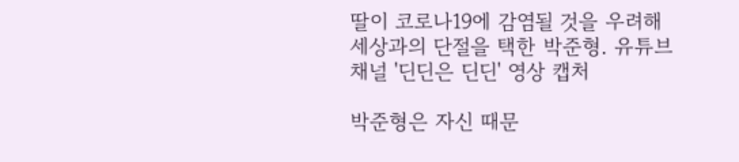딸이 코로나19에 감염될 것을 우려해 세상과의 단절을 택한 박준형. 유튜브 채널 '딘딘은 딘딘' 영상 캡처

박준형은 자신 때문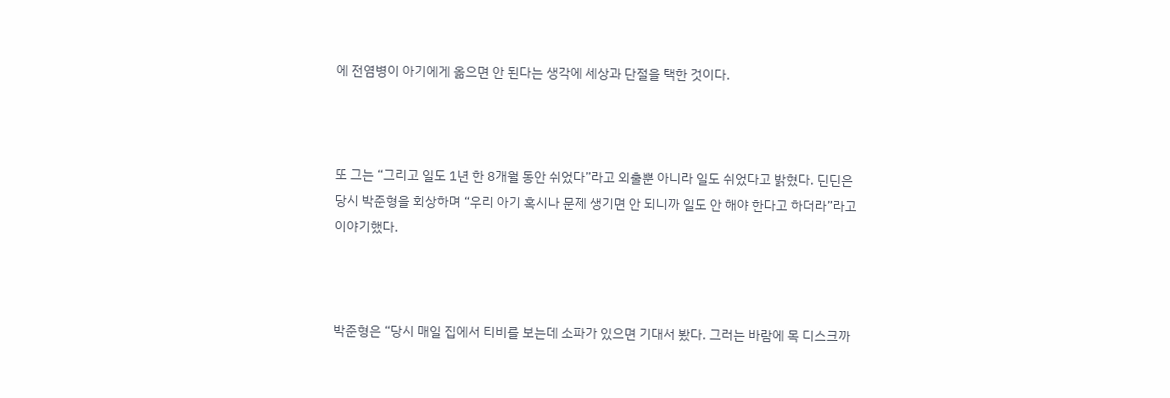에 전염병이 아기에게 옮으면 안 된다는 생각에 세상과 단절을 택한 것이다.



또 그는 “그리고 일도 1년 한 8개월 동안 쉬었다”라고 외출뿐 아니라 일도 쉬었다고 밝혔다. 딘딘은 당시 박준형을 회상하며 “우리 아기 혹시나 문제 생기면 안 되니까 일도 안 해야 한다고 하더라”라고 이야기했다.



박준형은 “당시 매일 집에서 티비를 보는데 소파가 있으면 기대서 봤다. 그러는 바람에 목 디스크까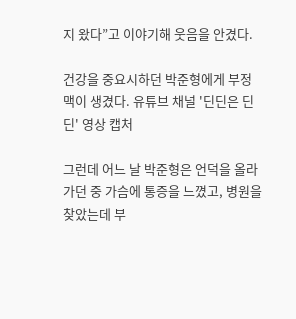지 왔다”고 이야기해 웃음을 안겼다.

건강을 중요시하던 박준형에게 부정맥이 생겼다. 유튜브 채널 '딘딘은 딘딘' 영상 캡처

그런데 어느 날 박준형은 언덕을 올라가던 중 가슴에 통증을 느꼈고, 병원을 찾았는데 부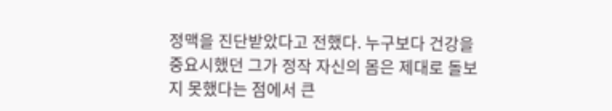정맥을 진단받았다고 전했다. 누구보다 건강을 중요시했던 그가 정작 자신의 몸은 제대로 돌보지 못했다는 점에서 큰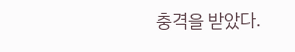충격을 받았다.